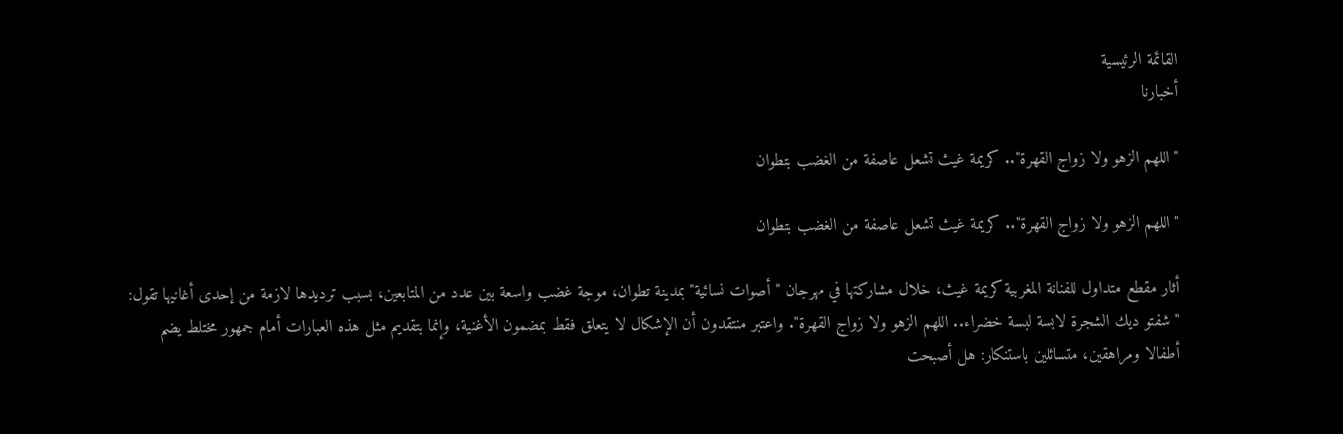القائمة الرئيسية
أخبارنا

"اللهم الزهو ولا زواج القهرة".. كريمة غيث تشعل عاصفة من الغضب بتطوان

"اللهم الزهو ولا زواج القهرة".. كريمة غيث تشعل عاصفة من الغضب بتطوان

أثار مقطع متداول للفنانة المغربية كريمة غيث، خلال مشاركتها في مهرجان "أصوات نسائية" بمدينة تطوان، موجة غضب واسعة بين عدد من المتابعين، بسبب ترديدها لازمة من إحدى أغانيها تقول: "شفتو ديك الشجرة لابسة لبسة خضراء.. اللهم الزهو ولا زواج القهرة". واعتبر منتقدون أن الإشكال لا يتعلق فقط بمضمون الأغنية، وإنما بتقديم مثل هذه العبارات أمام جمهور مختلط يضم أطفالا ومراهقين، متسائلين باستنكار: هل أصبحت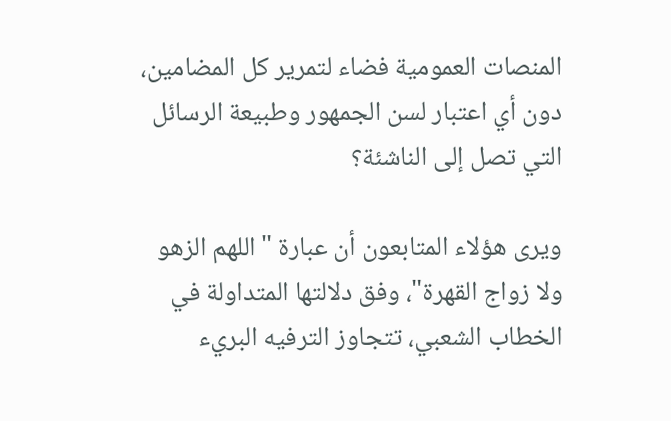المنصات العمومية فضاء لتمرير كل المضامين، دون أي اعتبار لسن الجمهور وطبيعة الرسائل التي تصل إلى الناشئة؟

ويرى هؤلاء المتابعون أن عبارة "اللهم الزهو ولا زواج القهرة"، وفق دلالتها المتداولة في الخطاب الشعبي، تتجاوز الترفيه البريء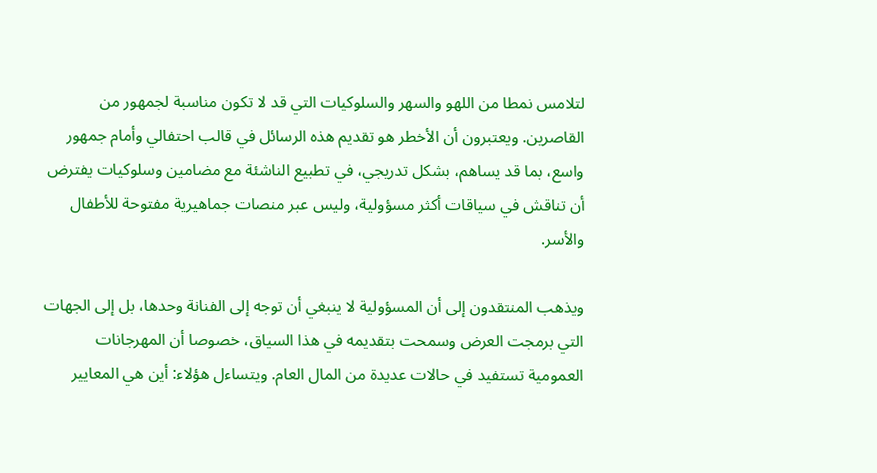لتلامس نمطا من اللهو والسهر والسلوكيات التي قد لا تكون مناسبة لجمهور من القاصرين. ويعتبرون أن الأخطر هو تقديم هذه الرسائل في قالب احتفالي وأمام جمهور واسع، بما قد يساهم، بشكل تدريجي، في تطبيع الناشئة مع مضامين وسلوكيات يفترض أن تناقش في سياقات أكثر مسؤولية، وليس عبر منصات جماهيرية مفتوحة للأطفال والأسر.

ويذهب المنتقدون إلى أن المسؤولية لا ينبغي أن توجه إلى الفنانة وحدها، بل إلى الجهات التي برمجت العرض وسمحت بتقديمه في هذا السياق، خصوصا أن المهرجانات العمومية تستفيد في حالات عديدة من المال العام. ويتساءل هؤلاء: أين هي المعايير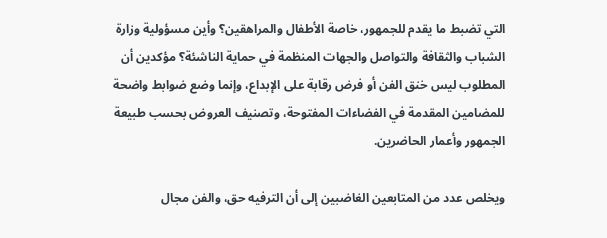التي تضبط ما يقدم للجمهور، خاصة الأطفال والمراهقين؟ وأين مسؤولية وزارة الشباب والثقافة والتواصل والجهات المنظمة في حماية الناشئة؟ مؤكدين أن المطلوب ليس خنق الفن أو فرض رقابة على الإبداع، وإنما وضع ضوابط واضحة للمضامين المقدمة في الفضاءات المفتوحة، وتصنيف العروض بحسب طبيعة الجمهور وأعمار الحاضرين.

ويخلص عدد من المتابعين الغاضبين إلى أن الترفيه حق، والفن مجال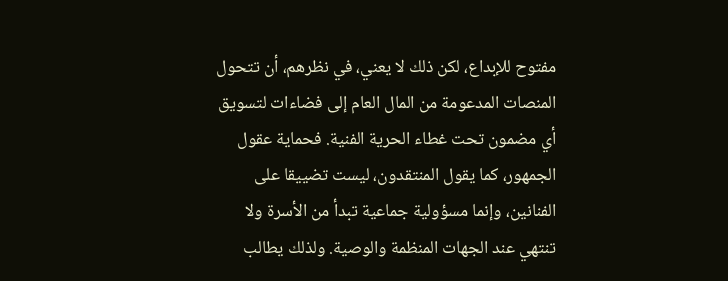مفتوح للإبداع، لكن ذلك لا يعني، في نظرهم، أن تتحول المنصات المدعومة من المال العام إلى فضاءات لتسويق أي مضمون تحت غطاء الحرية الفنية. فحماية عقول الجمهور، كما يقول المنتقدون، ليست تضييقا على الفنانين، وإنما مسؤولية جماعية تبدأ من الأسرة ولا تنتهي عند الجهات المنظمة والوصية. ولذلك يطالب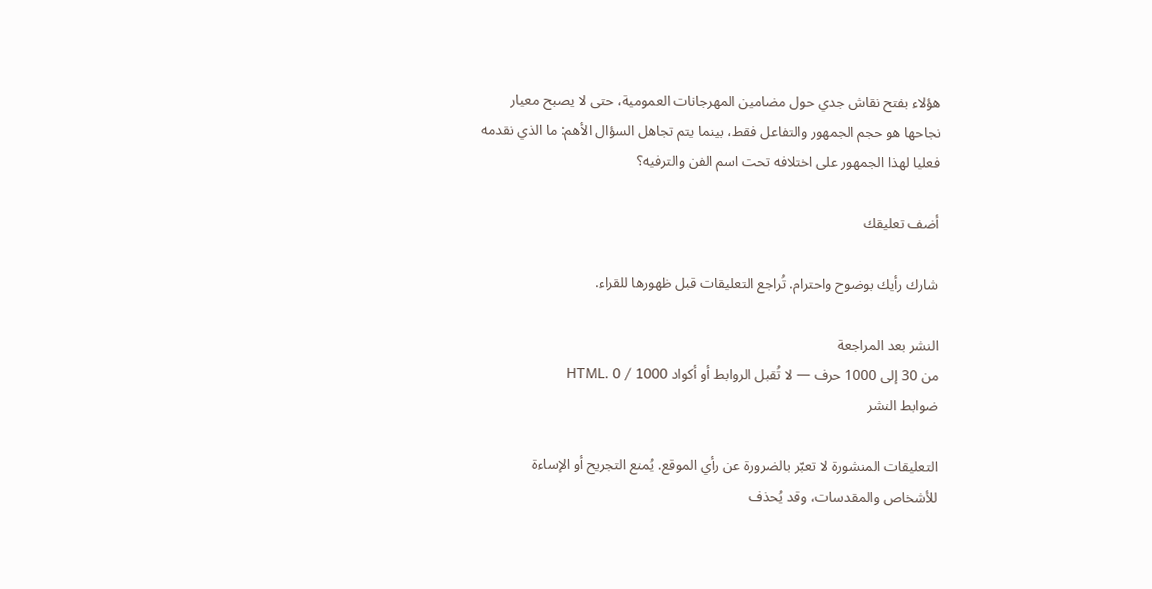هؤلاء بفتح نقاش جدي حول مضامين المهرجانات العمومية، حتى لا يصبح معيار نجاحها هو حجم الجمهور والتفاعل فقط، بينما يتم تجاهل السؤال الأهم: ما الذي نقدمه فعليا لهذا الجمهور على اختلافه تحت اسم الفن والترفيه؟

أضف تعليقك

شارك رأيك بوضوح واحترام. تُراجع التعليقات قبل ظهورها للقراء.

النشر بعد المراجعة
من 30 إلى 1000 حرف — لا تُقبل الروابط أو أكواد HTML. 0 / 1000
ضوابط النشر

التعليقات المنشورة لا تعبّر بالضرورة عن رأي الموقع. يُمنع التجريح أو الإساءة للأشخاص والمقدسات، وقد يُحذف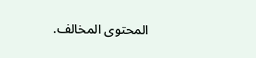المحتوى المخالف.